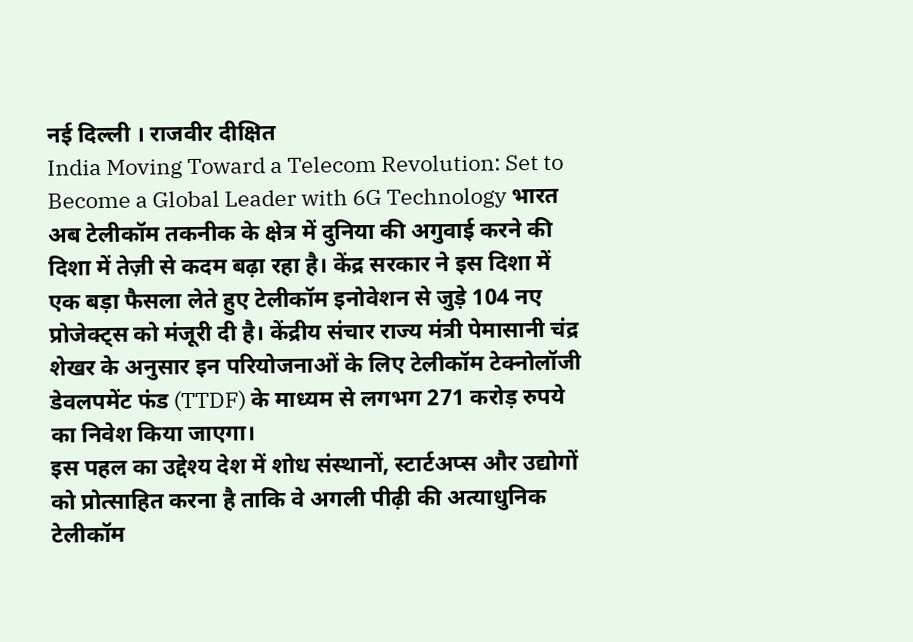नई दिल्ली । राजवीर दीक्षित
India Moving Toward a Telecom Revolution: Set to Become a Global Leader with 6G Technology भारत अब टेलीकॉम तकनीक के क्षेत्र में दुनिया की अगुवाई करने की दिशा में तेज़ी से कदम बढ़ा रहा है। केंद्र सरकार ने इस दिशा में एक बड़ा फैसला लेते हुए टेलीकॉम इनोवेशन से जुड़े 104 नए प्रोजेक्ट्स को मंजूरी दी है। केंद्रीय संचार राज्य मंत्री पेमासानी चंद्र शेखर के अनुसार इन परियोजनाओं के लिए टेलीकॉम टेक्नोलॉजी डेवलपमेंट फंड (TTDF) के माध्यम से लगभग 271 करोड़ रुपये का निवेश किया जाएगा।
इस पहल का उद्देश्य देश में शोध संस्थानों, स्टार्टअप्स और उद्योगों को प्रोत्साहित करना है ताकि वे अगली पीढ़ी की अत्याधुनिक टेलीकॉम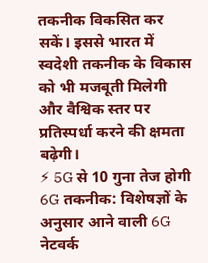तकनीक विकसित कर सकें। इससे भारत में स्वदेशी तकनीक के विकास को भी मजबूती मिलेगी और वैश्विक स्तर पर प्रतिस्पर्धा करने की क्षमता बढ़ेगी।
⚡ 5G से 10 गुना तेज होगी 6G तकनीक: विशेषज्ञों के अनुसार आने वाली 6G नेटवर्क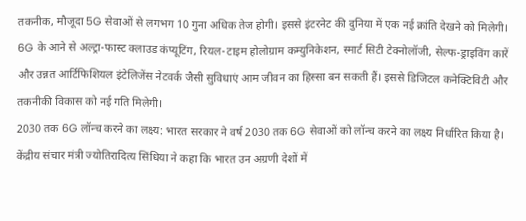तकनीक, मौजूदा 5G सेवाओं से लगभग 10 गुना अधिक तेज होगी। इससे इंटरनेट की दुनिया में एक नई क्रांति देखने को मिलेगी। 6G के आने से अल्ट्रा-फास्ट क्लाउड कंप्यूटिंग, रियल-टाइम होलोग्राम कम्युनिकेशन, स्मार्ट सिटी टेक्नोलॉजी, सेल्फ-ड्राइविंग कारें और उन्नत आर्टिफिशियल इंटेलिजेंस नेटवर्क जैसी सुविधाएं आम जीवन का हिस्सा बन सकती हैं। इससे डिजिटल कनेक्टिविटी और तकनीकी विकास को नई गति मिलेगी।
2030 तक 6G लॉन्च करने का लक्ष्य: भारत सरकार ने वर्ष 2030 तक 6G सेवाओं को लॉन्च करने का लक्ष्य निर्धारित किया है। केंद्रीय संचार मंत्री ज्योतिरादित्य सिंधिया ने कहा कि भारत उन अग्रणी देशों में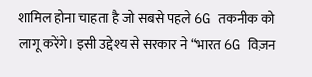शामिल होना चाहता है जो सबसे पहले 6G तकनीक को लागू करेंगे। इसी उद्देश्य से सरकार ने “भारत 6G विज़न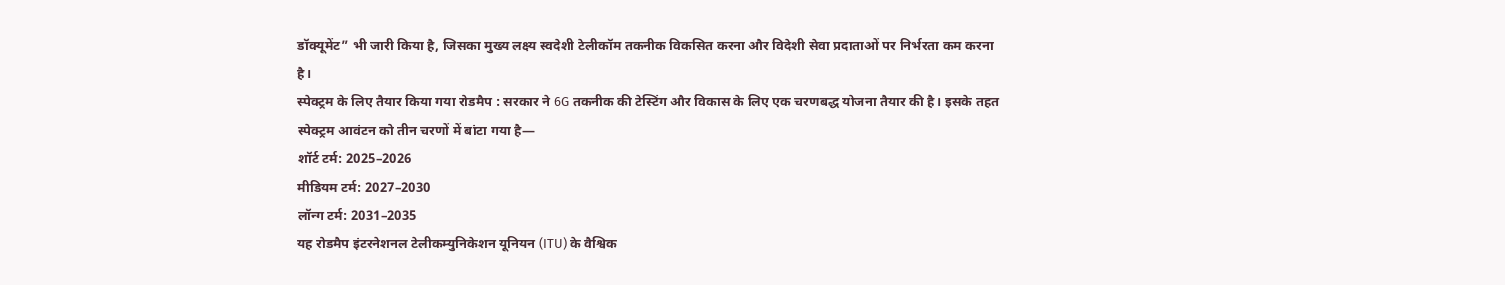डॉक्यूमेंट” भी जारी किया है, जिसका मुख्य लक्ष्य स्वदेशी टेलीकॉम तकनीक विकसित करना और विदेशी सेवा प्रदाताओं पर निर्भरता कम करना है।
स्पेक्ट्रम के लिए तैयार किया गया रोडमैप : सरकार ने 6G तकनीक की टेस्टिंग और विकास के लिए एक चरणबद्ध योजना तैयार की है। इसके तहत स्पेक्ट्रम आवंटन को तीन चरणों में बांटा गया है—
शॉर्ट टर्म: 2025–2026
मीडियम टर्म: 2027–2030
लॉन्ग टर्म: 2031–2035
यह रोडमैप इंटरनेशनल टेलीकम्युनिकेशन यूनियन (ITU) के वैश्विक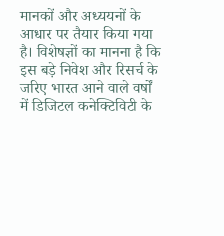मानकों और अध्ययनों के आधार पर तैयार किया गया है। विशेषज्ञों का मानना है कि इस बड़े निवेश और रिसर्च के जरिए भारत आने वाले वर्षों में डिजिटल कनेक्टिविटी के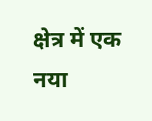क्षेत्र में एक नया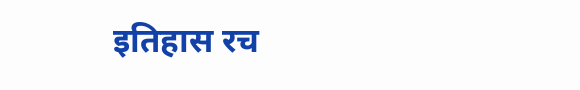इतिहास रच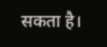सकता है।